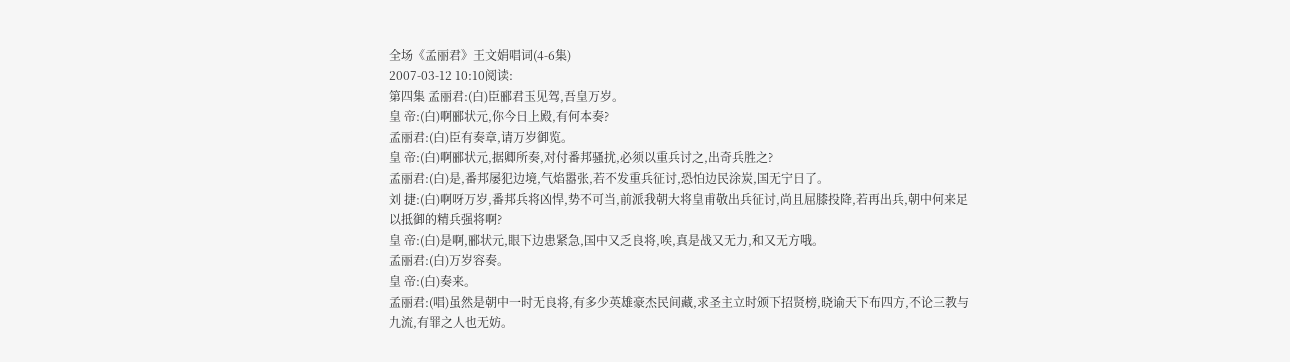全场《孟丽君》王文娟唱词(4-6集)
2007-03-12 10:10阅读:
第四集 孟丽君:(白)臣郦君玉见驾,吾皇万岁。
皇 帝:(白)啊郦状元,你今日上殿,有何本奏?
孟丽君:(白)臣有奏章,请万岁御览。
皇 帝:(白)啊郦状元,据卿所奏,对付番邦骚扰,必须以重兵讨之,出奇兵胜之?
孟丽君:(白)是,番邦屡犯边境,气焰嚣张,若不发重兵征讨,恐怕边民涂炭,国无宁日了。
刘 捷:(白)啊呀万岁,番邦兵将凶悍,势不可当,前派我朝大将皇甫敬出兵征讨,尚且屈膝投降,若再出兵,朝中何来足以抵御的精兵强将啊?
皇 帝:(白)是啊,郦状元,眼下边患紧急,国中又乏良将,唉,真是战又无力,和又无方哦。
孟丽君:(白)万岁容奏。
皇 帝:(白)奏来。
孟丽君:(唱)虽然是朝中一时无良将,有多少英雄豪杰民间藏,求圣主立时颁下招贤榜,晓谕天下布四方,不论三教与九流,有罪之人也无妨。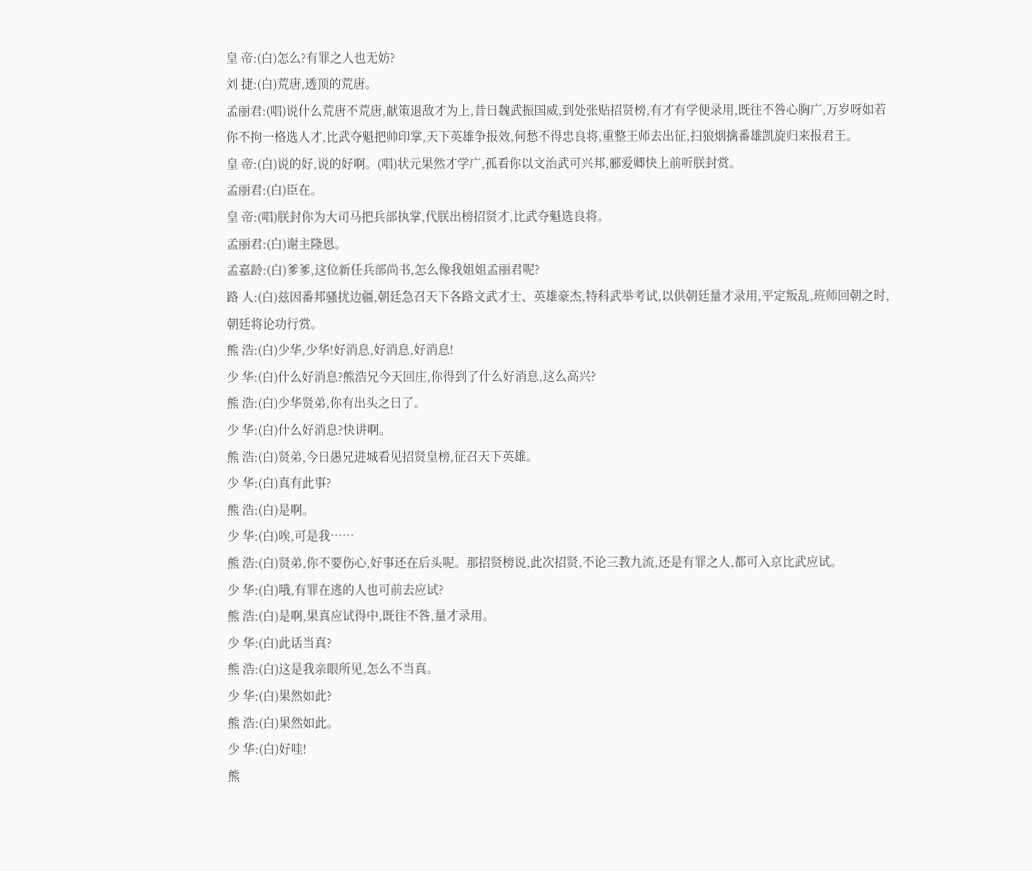皇 帝:(白)怎么?有罪之人也无妨?
刘 捷:(白)荒唐,透顶的荒唐。
孟丽君:(唱)说什么荒唐不荒唐,献策退敌才为上,昔日魏武振国威,到处张贴招贤榜,有才有学便录用,既往不咎心胸广,万岁呀如若你不拘一格选人才,比武夺魁把帅印掌,天下英雄争报效,何愁不得忠良将,重整王师去出征,扫狼烟擒番雄凯旋归来报君王。
皇 帝:(白)说的好,说的好啊。(唱)状元果然才学广,孤看你以文治武可兴邦,郦爱卿快上前听朕封赏。
孟丽君:(白)臣在。
皇 帝:(唱)朕封你为大司马把兵部执掌,代朕出榜招贤才,比武夺魁选良将。
孟丽君:(白)谢主隆恩。
孟嘉龄:(白)爹爹,这位新任兵部尚书,怎么像我姐姐孟丽君呢?
路 人:(白)兹因番邦骚扰边疆,朝廷急召天下各路文武才士、英雄豪杰,特科武举考试,以供朝廷量才录用,平定叛乱,班师回朝之时,朝廷将论功行赏。
熊 浩:(白)少华,少华!好消息,好消息,好消息!
少 华:(白)什么好消息?熊浩兄今天回庄,你得到了什么好消息,这么高兴?
熊 浩:(白)少华贤弟,你有出头之日了。
少 华:(白)什么好消息?快讲啊。
熊 浩:(白)贤弟,今日愚兄进城看见招贤皇榜,征召天下英雄。
少 华:(白)真有此事?
熊 浩:(白)是啊。
少 华:(白)唉,可是我……
熊 浩:(白)贤弟,你不要伤心,好事还在后头呢。那招贤榜说,此次招贤,不论三教九流,还是有罪之人,都可入京比武应试。
少 华:(白)哦,有罪在逃的人也可前去应试?
熊 浩:(白)是啊,果真应试得中,既往不咎,量才录用。
少 华:(白)此话当真?
熊 浩:(白)这是我亲眼所见,怎么不当真。
少 华:(白)果然如此?
熊 浩:(白)果然如此。
少 华:(白)好哇!
熊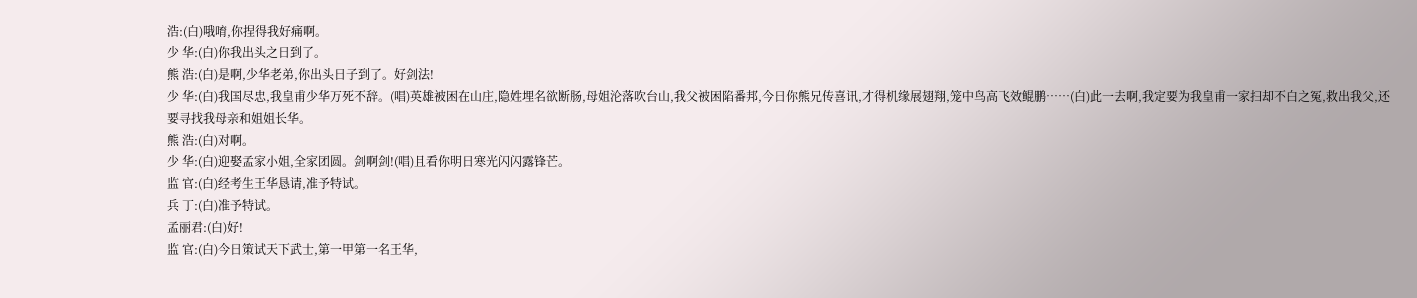浩:(白)哦唷,你捏得我好痛啊。
少 华:(白)你我出头之日到了。
熊 浩:(白)是啊,少华老弟,你出头日子到了。好剑法!
少 华:(白)我国尽忠,我皇甫少华万死不辞。(唱)英雄被困在山庄,隐姓埋名欲断肠,母姐沦落吹台山,我父被困陷番邦,今日你熊兄传喜讯,才得机缘展翅翔,笼中鸟高飞效鲲鹏……(白)此一去啊,我定要为我皇甫一家扫却不白之冤,救出我父,还要寻找我母亲和姐姐长华。
熊 浩:(白)对啊。
少 华:(白)迎娶孟家小姐,全家团圆。剑啊剑!(唱)且看你明日寒光闪闪露锋芒。
监 官:(白)经考生王华恳请,准予特试。
兵 丁:(白)准予特试。
孟丽君:(白)好!
监 官:(白)今日策试天下武士,第一甲第一名王华,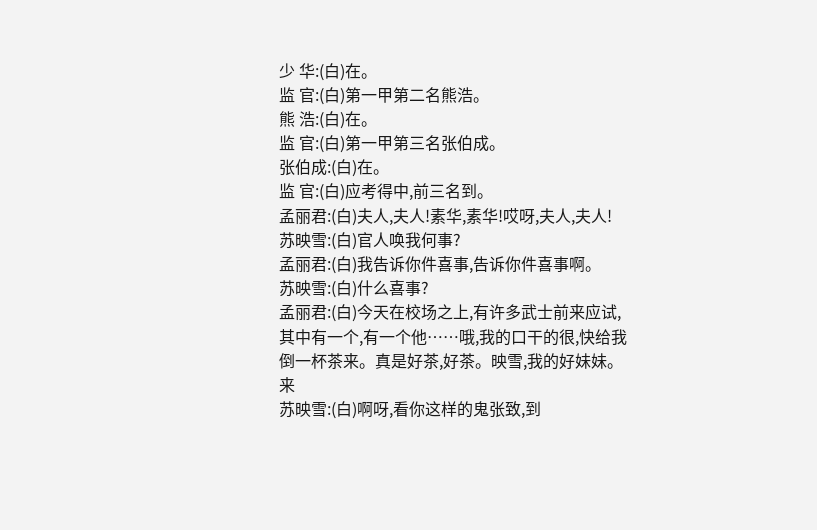少 华:(白)在。
监 官:(白)第一甲第二名熊浩。
熊 浩:(白)在。
监 官:(白)第一甲第三名张伯成。
张伯成:(白)在。
监 官:(白)应考得中,前三名到。
孟丽君:(白)夫人,夫人!素华,素华!哎呀,夫人,夫人!
苏映雪:(白)官人唤我何事?
孟丽君:(白)我告诉你件喜事,告诉你件喜事啊。
苏映雪:(白)什么喜事?
孟丽君:(白)今天在校场之上,有许多武士前来应试,其中有一个,有一个他……哦,我的口干的很,快给我倒一杯茶来。真是好茶,好茶。映雪,我的好妹妹。来
苏映雪:(白)啊呀,看你这样的鬼张致,到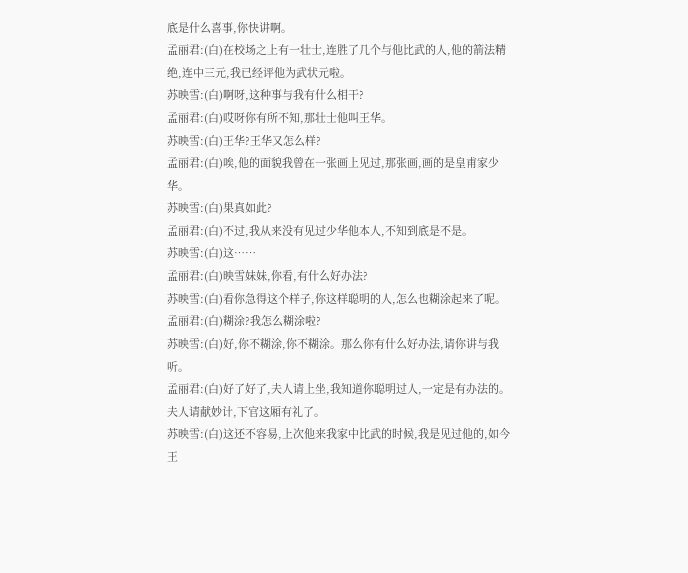底是什么喜事,你快讲啊。
孟丽君:(白)在校场之上有一壮士,连胜了几个与他比武的人,他的箭法精绝,连中三元,我已经评他为武状元啦。
苏映雪:(白)啊呀,这种事与我有什么相干?
孟丽君:(白)哎呀你有所不知,那壮士他叫王华。
苏映雪:(白)王华?王华又怎么样?
孟丽君:(白)唉,他的面貌我曾在一张画上见过,那张画,画的是皇甫家少华。
苏映雪:(白)果真如此?
孟丽君:(白)不过,我从来没有见过少华他本人,不知到底是不是。
苏映雪:(白)这……
孟丽君:(白)映雪妹妹,你看,有什么好办法?
苏映雪:(白)看你急得这个样子,你这样聪明的人,怎么也糊涂起来了呢。
孟丽君:(白)糊涂?我怎么糊涂啦?
苏映雪:(白)好,你不糊涂,你不糊涂。那么你有什么好办法,请你讲与我听。
孟丽君:(白)好了好了,夫人请上坐,我知道你聪明过人,一定是有办法的。夫人请献妙计,下官这厢有礼了。
苏映雪:(白)这还不容易,上次他来我家中比武的时候,我是见过他的,如今王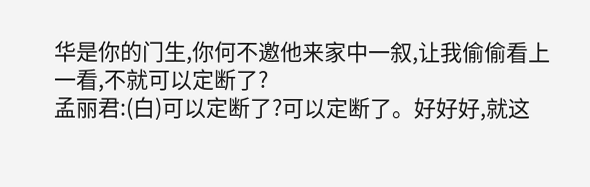华是你的门生,你何不邀他来家中一叙,让我偷偷看上一看,不就可以定断了?
孟丽君:(白)可以定断了?可以定断了。好好好,就这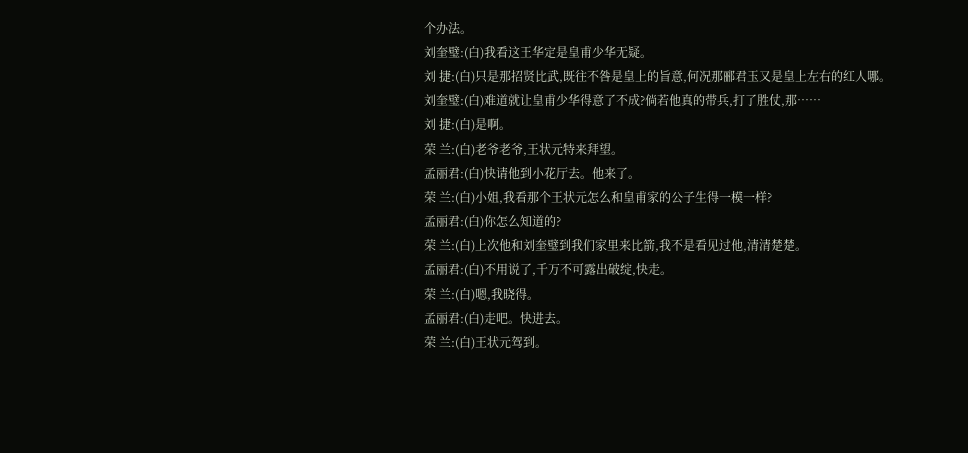个办法。
刘奎璧:(白)我看这王华定是皇甫少华无疑。
刘 捷:(白)只是那招贤比武,既往不咎是皇上的旨意,何况那郦君玉又是皇上左右的红人哪。
刘奎璧:(白)难道就让皇甫少华得意了不成?倘若他真的带兵,打了胜仗,那……
刘 捷:(白)是啊。
荣 兰:(白)老爷老爷,王状元特来拜望。
孟丽君:(白)快请他到小花厅去。他来了。
荣 兰:(白)小姐,我看那个王状元怎么和皇甫家的公子生得一模一样?
孟丽君:(白)你怎么知道的?
荣 兰:(白)上次他和刘奎璧到我们家里来比箭,我不是看见过他,清清楚楚。
孟丽君:(白)不用说了,千万不可露出破绽,快走。
荣 兰:(白)嗯,我晓得。
孟丽君:(白)走吧。快进去。
荣 兰:(白)王状元驾到。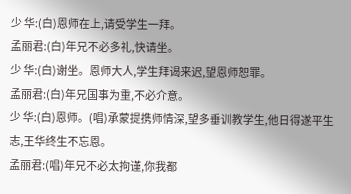少 华:(白)恩师在上,请受学生一拜。
孟丽君:(白)年兄不必多礼,快请坐。
少 华:(白)谢坐。恩师大人,学生拜谒来迟,望恩师恕罪。
孟丽君:(白)年兄国事为重,不必介意。
少 华:(白)恩师。(唱)承蒙提携师情深,望多垂训教学生,他日得遂平生志,王华终生不忘恩。
孟丽君:(唱)年兄不必太拘谨,你我都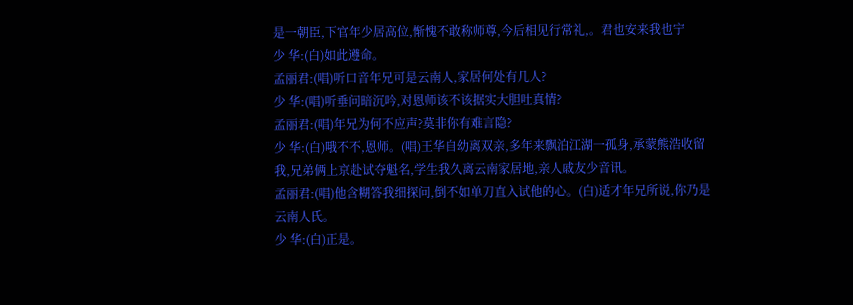是一朝臣,下官年少居高位,惭愧不敢称师尊,今后相见行常礼,。君也安来我也宁
少 华:(白)如此遵命。
孟丽君:(唱)听口音年兄可是云南人,家居何处有几人?
少 华:(唱)听垂问暗沉吟,对恩师该不该据实大胆吐真情?
孟丽君:(唱)年兄为何不应声?莫非你有难言隐?
少 华:(白)哦不不,恩师。(唱)王华自幼离双亲,多年来飘泊江湖一孤身,承蒙熊浩收留我,兄弟俩上京赴试夺魁名,学生我久离云南家居地,亲人戚友少音讯。
孟丽君:(唱)他含糊答我细探问,倒不如单刀直入试他的心。(白)适才年兄所说,你乃是云南人氏。
少 华:(白)正是。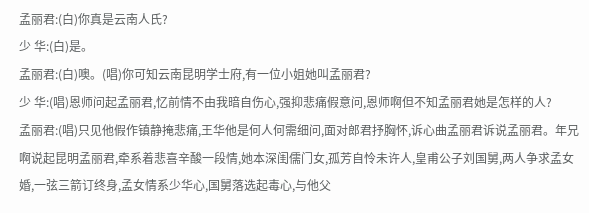孟丽君:(白)你真是云南人氏?
少 华:(白)是。
孟丽君:(白)噢。(唱)你可知云南昆明学士府,有一位小姐她叫孟丽君?
少 华:(唱)恩师问起孟丽君,忆前情不由我暗自伤心,强抑悲痛假意问,恩师啊但不知孟丽君她是怎样的人?
孟丽君:(唱)只见他假作镇静掩悲痛,王华他是何人何需细问,面对郎君抒胸怀,诉心曲孟丽君诉说孟丽君。年兄啊说起昆明孟丽君,牵系着悲喜辛酸一段情,她本深闺儒门女,孤芳自怜未许人,皇甫公子刘国舅,两人争求孟女婚,一弦三箭订终身,孟女情系少华心,国舅落选起毒心,与他父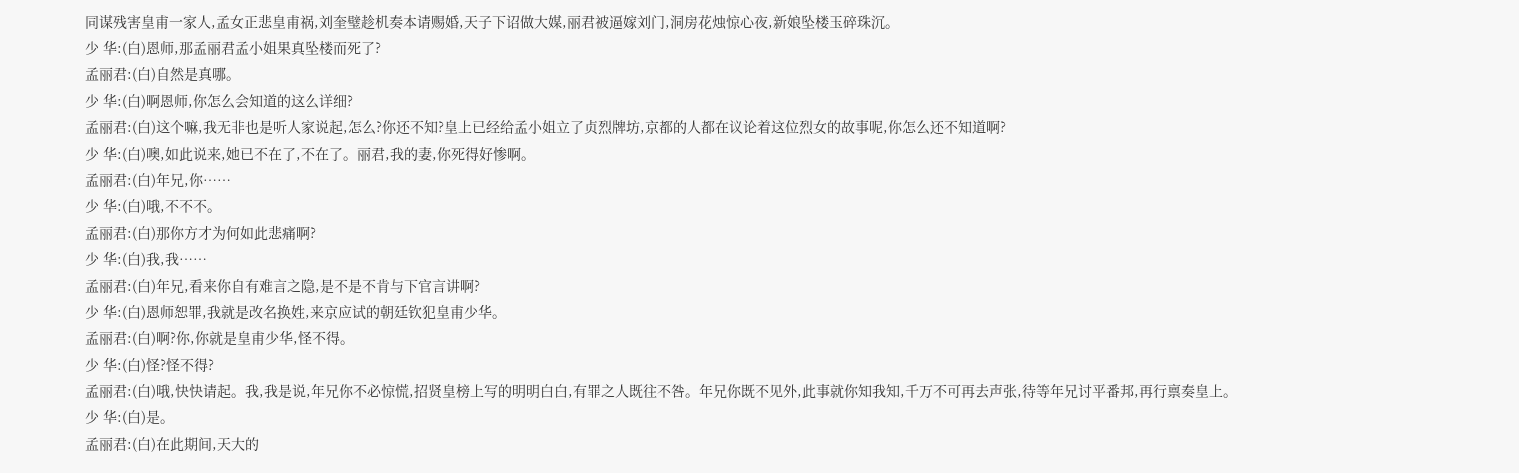同谋残害皇甫一家人,孟女正悲皇甫祸,刘奎璧趁机奏本请赐婚,天子下诏做大媒,丽君被逼嫁刘门,洞房花烛惊心夜,新娘坠楼玉碎珠沉。
少 华:(白)恩师,那孟丽君孟小姐果真坠楼而死了?
孟丽君:(白)自然是真哪。
少 华:(白)啊恩师,你怎么会知道的这么详细?
孟丽君:(白)这个嘛,我无非也是听人家说起,怎么?你还不知?皇上已经给孟小姐立了贞烈牌坊,京都的人都在议论着这位烈女的故事呢,你怎么还不知道啊?
少 华:(白)噢,如此说来,她已不在了,不在了。丽君,我的妻,你死得好惨啊。
孟丽君:(白)年兄,你……
少 华:(白)哦,不不不。
孟丽君:(白)那你方才为何如此悲痛啊?
少 华:(白)我,我……
孟丽君:(白)年兄,看来你自有难言之隐,是不是不肯与下官言讲啊?
少 华:(白)恩师恕罪,我就是改名换姓,来京应试的朝廷钦犯皇甫少华。
孟丽君:(白)啊?你,你就是皇甫少华,怪不得。
少 华:(白)怪?怪不得?
孟丽君:(白)哦,快快请起。我,我是说,年兄你不必惊慌,招贤皇榜上写的明明白白,有罪之人既往不咎。年兄你既不见外,此事就你知我知,千万不可再去声张,待等年兄讨平番邦,再行禀奏皇上。
少 华:(白)是。
孟丽君:(白)在此期间,天大的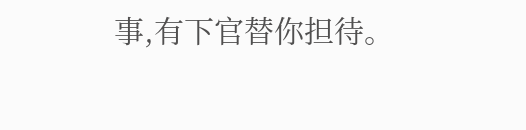事,有下官替你担待。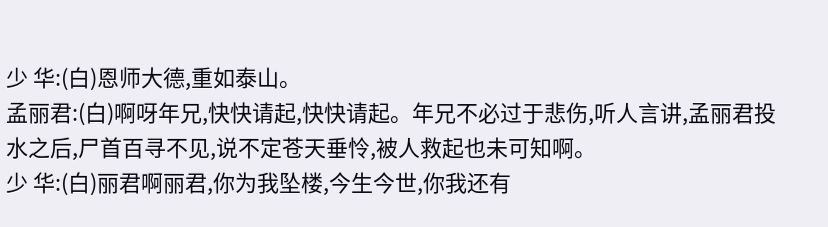少 华:(白)恩师大德,重如泰山。
孟丽君:(白)啊呀年兄,快快请起,快快请起。年兄不必过于悲伤,听人言讲,孟丽君投水之后,尸首百寻不见,说不定苍天垂怜,被人救起也未可知啊。
少 华:(白)丽君啊丽君,你为我坠楼,今生今世,你我还有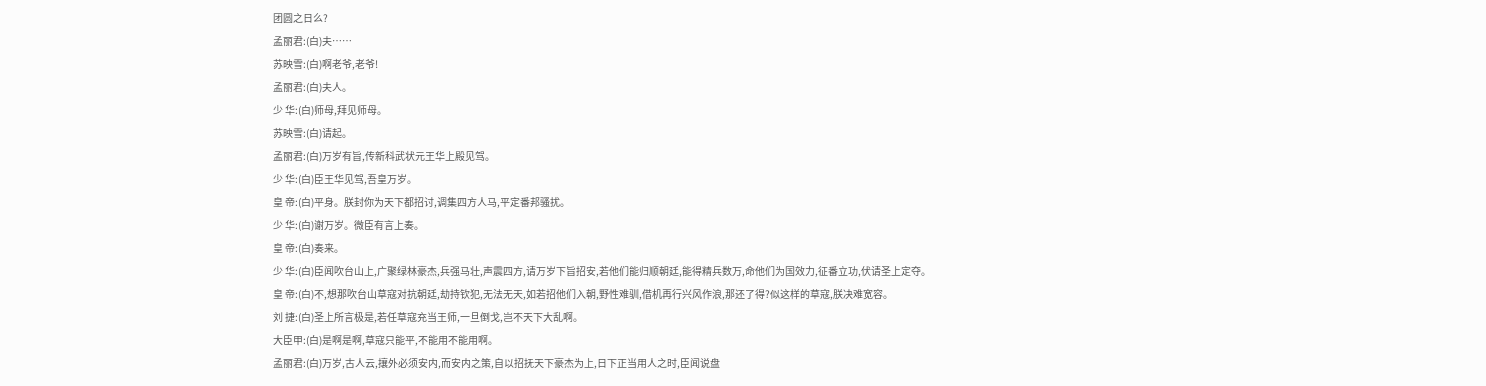团圆之日么?
孟丽君:(白)夫……
苏映雪:(白)啊老爷,老爷!
孟丽君:(白)夫人。
少 华:(白)师母,拜见师母。
苏映雪:(白)请起。
孟丽君:(白)万岁有旨,传新科武状元王华上殿见驾。
少 华:(白)臣王华见驾,吾皇万岁。
皇 帝:(白)平身。朕封你为天下都招讨,调集四方人马,平定番邦骚扰。
少 华:(白)谢万岁。微臣有言上奏。
皇 帝:(白)奏来。
少 华:(白)臣闻吹台山上,广聚绿林豪杰,兵强马壮,声震四方,请万岁下旨招安,若他们能归顺朝廷,能得精兵数万,命他们为国效力,征番立功,伏请圣上定夺。
皇 帝:(白)不,想那吹台山草寇对抗朝廷,劫持钦犯,无法无天,如若招他们入朝,野性难驯,借机再行兴风作浪,那还了得?似这样的草寇,朕决难宽容。
刘 捷:(白)圣上所言极是,若任草寇充当王师,一旦倒戈,岂不天下大乱啊。
大臣甲:(白)是啊是啊,草寇只能平,不能用不能用啊。
孟丽君:(白)万岁,古人云,攘外必须安内,而安内之策,自以招抚天下豪杰为上,日下正当用人之时,臣闻说盘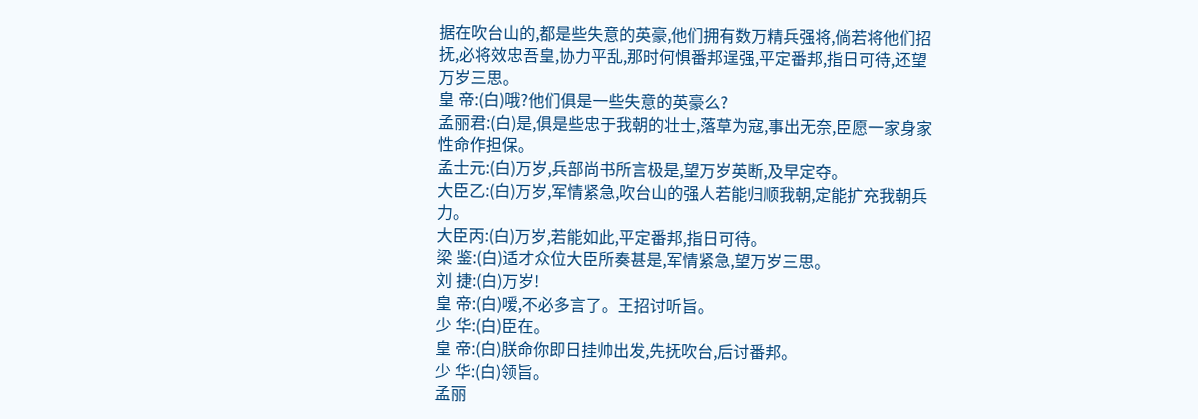据在吹台山的,都是些失意的英豪,他们拥有数万精兵强将,倘若将他们招抚,必将效忠吾皇,协力平乱,那时何惧番邦逞强,平定番邦,指日可待,还望万岁三思。
皇 帝:(白)哦?他们俱是一些失意的英豪么?
孟丽君:(白)是,俱是些忠于我朝的壮士,落草为寇,事出无奈,臣愿一家身家性命作担保。
孟士元:(白)万岁,兵部尚书所言极是,望万岁英断,及早定夺。
大臣乙:(白)万岁,军情紧急,吹台山的强人若能归顺我朝,定能扩充我朝兵力。
大臣丙:(白)万岁,若能如此,平定番邦,指日可待。
梁 鉴:(白)适才众位大臣所奏甚是,军情紧急,望万岁三思。
刘 捷:(白)万岁!
皇 帝:(白)嗳,不必多言了。王招讨听旨。
少 华:(白)臣在。
皇 帝:(白)朕命你即日挂帅出发,先抚吹台,后讨番邦。
少 华:(白)领旨。
孟丽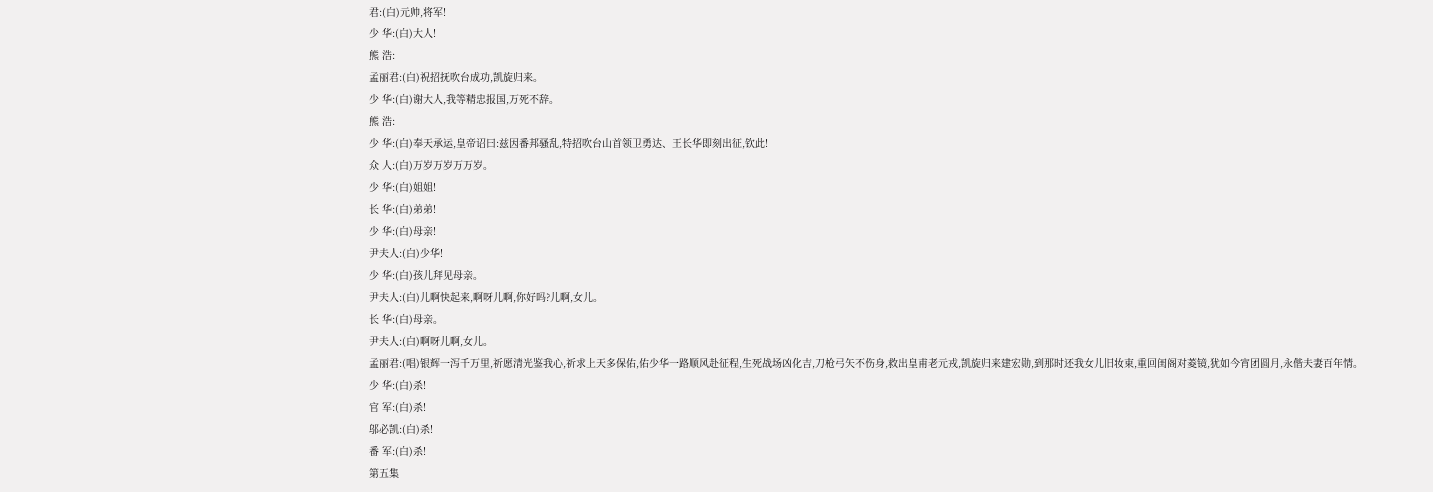君:(白)元帅,将军!
少 华:(白)大人!
熊 浩:
孟丽君:(白)祝招抚吹台成功,凯旋归来。
少 华:(白)谢大人,我等精忠报国,万死不辞。
熊 浩:
少 华:(白)奉天承运,皇帝诏曰:兹因番邦骚乱,特招吹台山首领卫勇达、王长华即刻出征,钦此!
众 人:(白)万岁万岁万万岁。
少 华:(白)姐姐!
长 华:(白)弟弟!
少 华:(白)母亲!
尹夫人:(白)少华!
少 华:(白)孩儿拜见母亲。
尹夫人:(白)儿啊快起来,啊呀儿啊,你好吗?儿啊,女儿。
长 华:(白)母亲。
尹夫人:(白)啊呀儿啊,女儿。
孟丽君:(唱)银辉一泻千万里,祈愿清光鉴我心,祈求上天多保佑,佑少华一路顺风赴征程,生死战场凶化吉,刀枪弓矢不伤身,救出皇甫老元戎,凯旋归来建宏勋,到那时还我女儿旧妆束,重回闺阁对菱镜,犹如今宵团圆月,永偕夫妻百年情。
少 华:(白)杀!
官 军:(白)杀!
邬必凯:(白)杀!
番 军:(白)杀!
第五集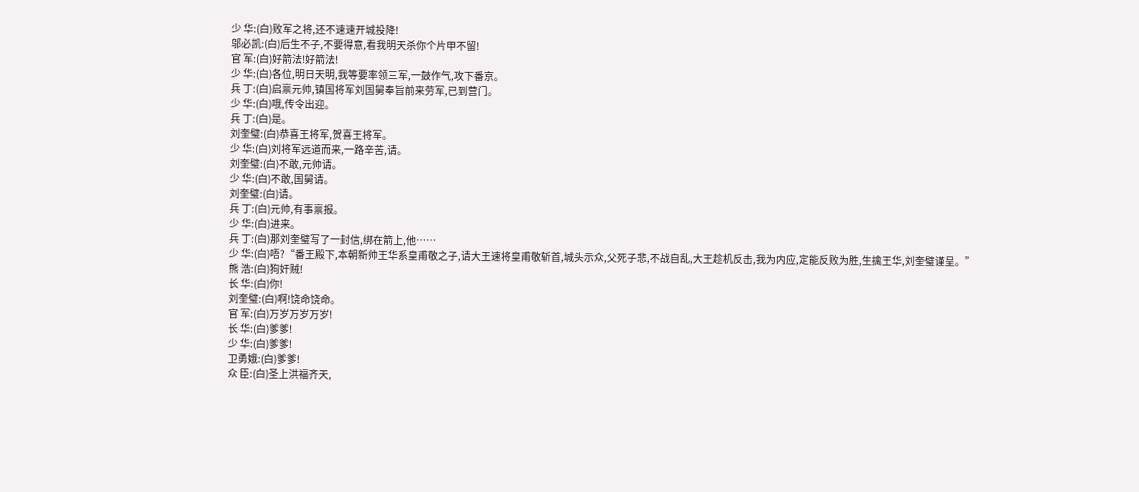少 华:(白)败军之将,还不速速开城投降!
邬必凯:(白)后生不子,不要得意,看我明天杀你个片甲不留!
官 军:(白)好箭法!好箭法!
少 华:(白)各位,明日天明,我等要率领三军,一鼓作气,攻下番京。
兵 丁:(白)启禀元帅,镇国将军刘国舅奉旨前来劳军,已到营门。
少 华:(白)哦,传令出迎。
兵 丁:(白)是。
刘奎璧:(白)恭喜王将军,贺喜王将军。
少 华:(白)刘将军远道而来,一路辛苦,请。
刘奎璧:(白)不敢,元帅请。
少 华:(白)不敢,国舅请。
刘奎璧:(白)请。
兵 丁:(白)元帅,有事禀报。
少 华:(白)进来。
兵 丁:(白)那刘奎璧写了一封信,绑在箭上,他……
少 华:(白)唔?“番王殿下,本朝新帅王华系皇甫敬之子,请大王速将皇甫敬斩首,城头示众,父死子悲,不战自乱,大王趁机反击,我为内应,定能反败为胜,生擒王华,刘奎璧谨呈。”
熊 浩:(白)狗奸贼!
长 华:(白)你!
刘奎璧:(白)啊!饶命饶命。
官 军:(白)万岁万岁万岁!
长 华:(白)爹爹!
少 华:(白)爹爹!
卫勇娥:(白)爹爹!
众 臣:(白)圣上洪福齐天,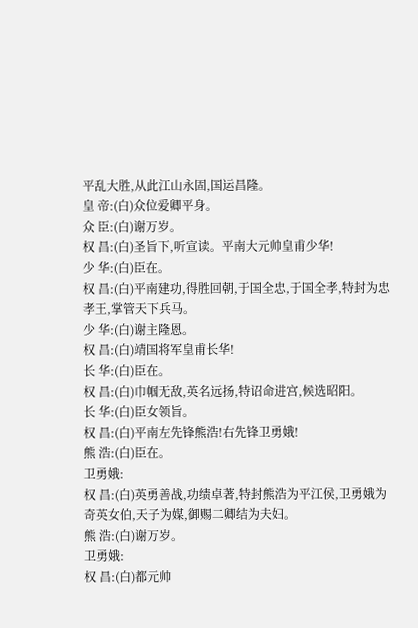平乱大胜,从此江山永固,国运昌隆。
皇 帝:(白)众位爱卿平身。
众 臣:(白)谢万岁。
权 昌:(白)圣旨下,听宣读。平南大元帅皇甫少华!
少 华:(白)臣在。
权 昌:(白)平南建功,得胜回朝,于国全忠,于国全孝,特封为忠孝王,掌管天下兵马。
少 华:(白)谢主隆恩。
权 昌:(白)靖国将军皇甫长华!
长 华:(白)臣在。
权 昌:(白)巾帼无敌,英名远扬,特诏命进宫,候选昭阳。
长 华:(白)臣女领旨。
权 昌:(白)平南左先锋熊浩!右先锋卫勇娥!
熊 浩:(白)臣在。
卫勇娥:
权 昌:(白)英勇善战,功绩卓著,特封熊浩为平江侯,卫勇娥为奇英女伯,天子为媒,御赐二卿结为夫妇。
熊 浩:(白)谢万岁。
卫勇娥:
权 昌:(白)都元帅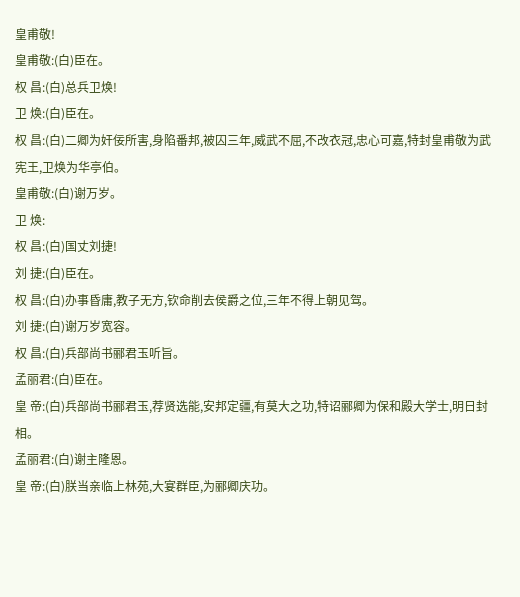皇甫敬!
皇甫敬:(白)臣在。
权 昌:(白)总兵卫焕!
卫 焕:(白)臣在。
权 昌:(白)二卿为奸佞所害,身陷番邦,被囚三年,威武不屈,不改衣冠,忠心可嘉,特封皇甫敬为武宪王,卫焕为华亭伯。
皇甫敬:(白)谢万岁。
卫 焕:
权 昌:(白)国丈刘捷!
刘 捷:(白)臣在。
权 昌:(白)办事昏庸,教子无方,钦命削去侯爵之位,三年不得上朝见驾。
刘 捷:(白)谢万岁宽容。
权 昌:(白)兵部尚书郦君玉听旨。
孟丽君:(白)臣在。
皇 帝:(白)兵部尚书郦君玉,荐贤选能,安邦定疆,有莫大之功,特诏郦卿为保和殿大学士,明日封相。
孟丽君:(白)谢主隆恩。
皇 帝:(白)朕当亲临上林苑,大宴群臣,为郦卿庆功。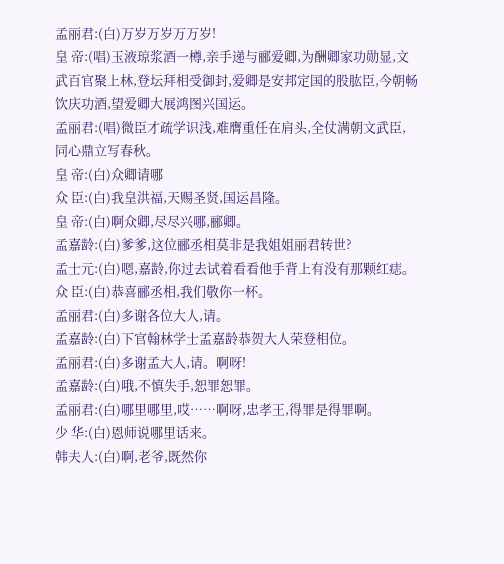孟丽君:(白)万岁万岁万万岁!
皇 帝:(唱)玉液琼浆酒一樽,亲手递与郦爱卿,为酬卿家功勋显,文武百官聚上林,登坛拜相受御封,爱卿是安邦定国的股肱臣,今朝畅饮庆功酒,望爱卿大展鸿图兴国运。
孟丽君:(唱)微臣才疏学识浅,难膺重任在肩头,全仗满朝文武臣,同心鼎立写春秋。
皇 帝:(白)众卿请哪
众 臣:(白)我皇洪福,天赐圣贤,国运昌隆。
皇 帝:(白)啊众卿,尽尽兴哪,郦卿。
孟嘉龄:(白)爹爹,这位郦丞相莫非是我姐姐丽君转世?
孟士元:(白)嗯,嘉龄,你过去试着看看他手背上有没有那颗红痣。
众 臣:(白)恭喜郦丞相,我们敬你一杯。
孟丽君:(白)多谢各位大人,请。
孟嘉龄:(白)下官翰林学士孟嘉龄恭贺大人荣登相位。
孟丽君:(白)多谢孟大人,请。啊呀!
孟嘉龄:(白)哦,不慎失手,恕罪恕罪。
孟丽君:(白)哪里哪里,哎……啊呀,忠孝王,得罪是得罪啊。
少 华:(白)恩师说哪里话来。
韩夫人:(白)啊,老爷,既然你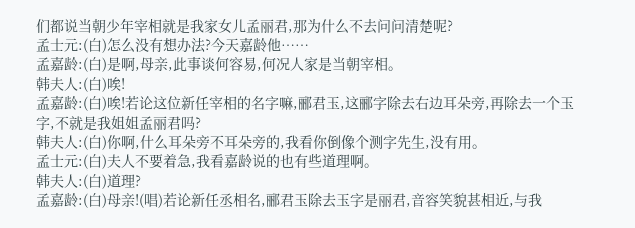们都说当朝少年宰相就是我家女儿孟丽君,那为什么不去问问清楚呢?
孟士元:(白)怎么没有想办法?今天嘉龄他……
孟嘉龄:(白)是啊,母亲,此事谈何容易,何况人家是当朝宰相。
韩夫人:(白)唉!
孟嘉龄:(白)唉!若论这位新任宰相的名字嘛,郦君玉,这郦字除去右边耳朵旁,再除去一个玉字,不就是我姐姐孟丽君吗?
韩夫人:(白)你啊,什么耳朵旁不耳朵旁的,我看你倒像个测字先生,没有用。
孟士元:(白)夫人不要着急,我看嘉龄说的也有些道理啊。
韩夫人:(白)道理?
孟嘉龄:(白)母亲!(唱)若论新任丞相名,郦君玉除去玉字是丽君,音容笑貌甚相近,与我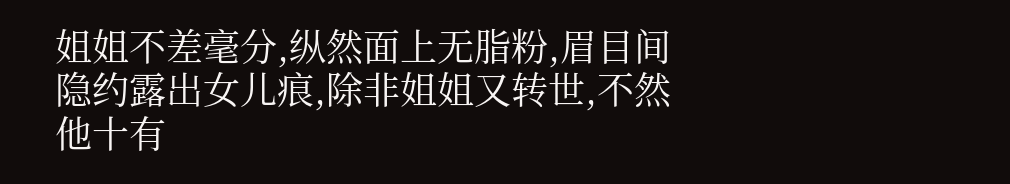姐姐不差毫分,纵然面上无脂粉,眉目间隐约露出女儿痕,除非姐姐又转世,不然他十有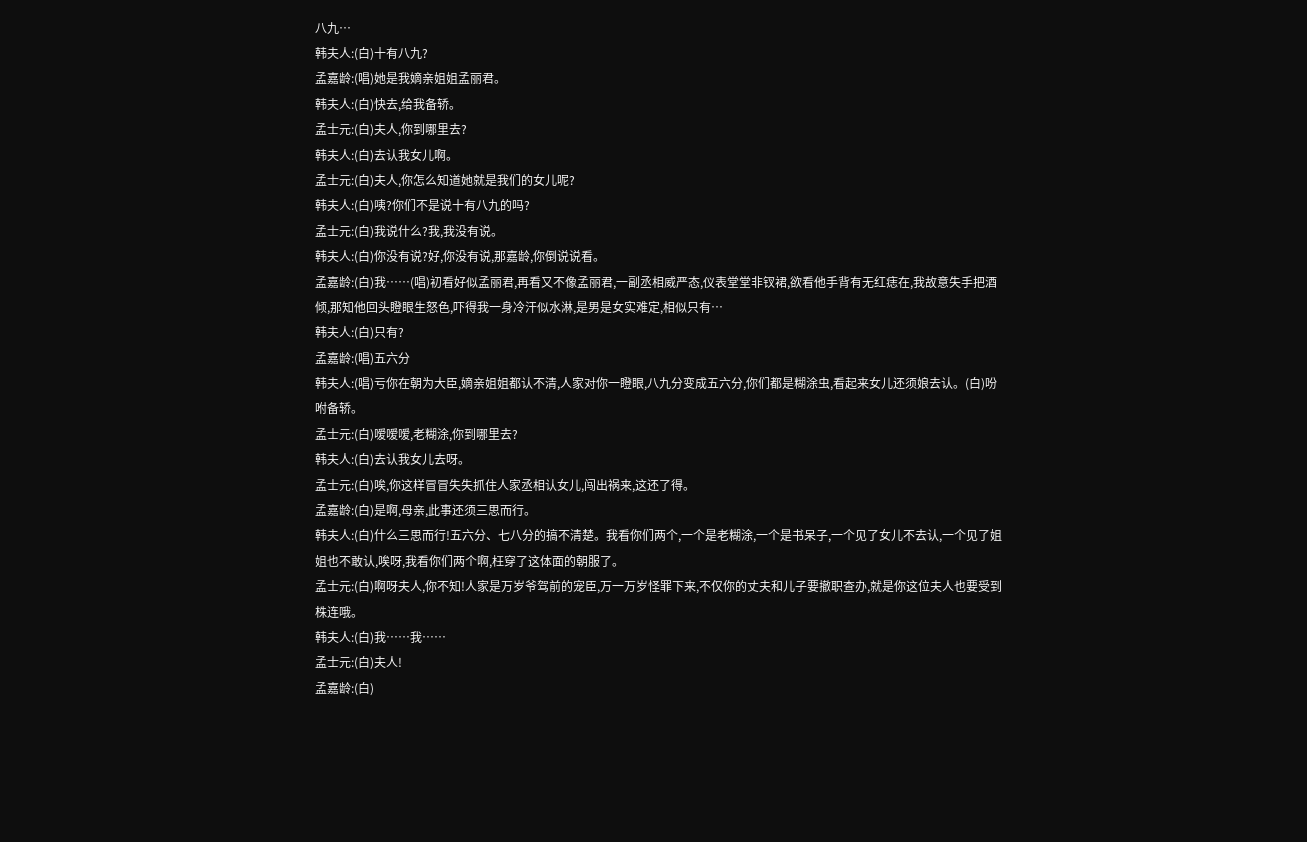八九…
韩夫人:(白)十有八九?
孟嘉龄:(唱)她是我嫡亲姐姐孟丽君。
韩夫人:(白)快去,给我备轿。
孟士元:(白)夫人,你到哪里去?
韩夫人:(白)去认我女儿啊。
孟士元:(白)夫人,你怎么知道她就是我们的女儿呢?
韩夫人:(白)咦?你们不是说十有八九的吗?
孟士元:(白)我说什么?我,我没有说。
韩夫人:(白)你没有说?好,你没有说,那嘉龄,你倒说说看。
孟嘉龄:(白)我……(唱)初看好似孟丽君,再看又不像孟丽君,一副丞相威严态,仪表堂堂非钗裙,欲看他手背有无红痣在,我故意失手把酒倾,那知他回头瞪眼生怒色,吓得我一身冷汗似水淋,是男是女实难定,相似只有…
韩夫人:(白)只有?
孟嘉龄:(唱)五六分
韩夫人:(唱)亏你在朝为大臣,嫡亲姐姐都认不清,人家对你一瞪眼,八九分变成五六分,你们都是糊涂虫,看起来女儿还须娘去认。(白)吩咐备轿。
孟士元:(白)嗳嗳嗳,老糊涂,你到哪里去?
韩夫人:(白)去认我女儿去呀。
孟士元:(白)唉,你这样冒冒失失抓住人家丞相认女儿,闯出祸来,这还了得。
孟嘉龄:(白)是啊,母亲,此事还须三思而行。
韩夫人:(白)什么三思而行!五六分、七八分的搞不清楚。我看你们两个,一个是老糊涂,一个是书呆子,一个见了女儿不去认,一个见了姐姐也不敢认,唉呀,我看你们两个啊,枉穿了这体面的朝服了。
孟士元:(白)啊呀夫人,你不知!人家是万岁爷驾前的宠臣,万一万岁怪罪下来,不仅你的丈夫和儿子要撤职查办,就是你这位夫人也要受到株连哦。
韩夫人:(白)我……我……
孟士元:(白)夫人!
孟嘉龄:(白)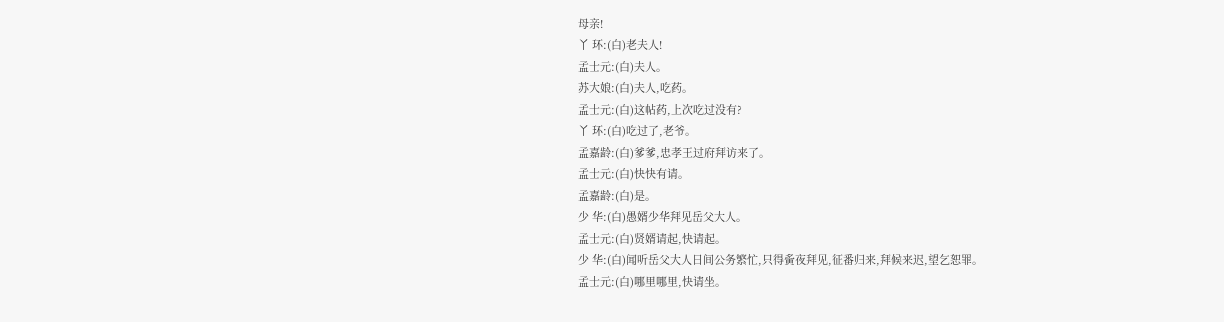母亲!
丫 环:(白)老夫人!
孟士元:(白)夫人。
苏大娘:(白)夫人,吃药。
孟士元:(白)这帖药,上次吃过没有?
丫 环:(白)吃过了,老爷。
孟嘉龄:(白)爹爹,忠孝王过府拜访来了。
孟士元:(白)快快有请。
孟嘉龄:(白)是。
少 华:(白)愚婿少华拜见岳父大人。
孟士元:(白)贤婿请起,快请起。
少 华:(白)闻听岳父大人日间公务繁忙,只得夤夜拜见,征番归来,拜候来迟,望乞恕罪。
孟士元:(白)哪里哪里,快请坐。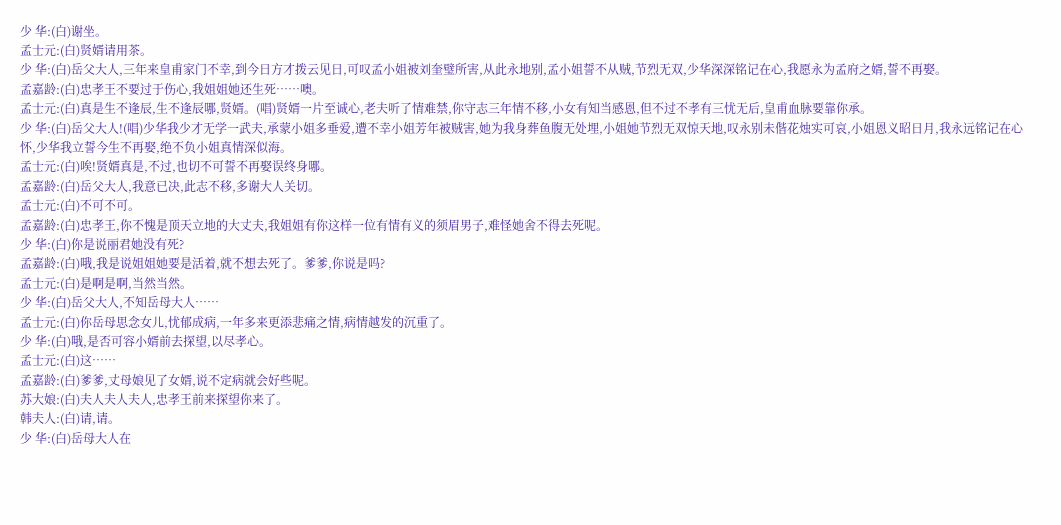少 华:(白)谢坐。
孟士元:(白)贤婿请用茶。
少 华:(白)岳父大人,三年来皇甫家门不幸,到今日方才拨云见日,可叹孟小姐被刘奎璧所害,从此永地别,孟小姐誓不从贼,节烈无双,少华深深铭记在心,我愿永为孟府之婿,誓不再娶。
孟嘉龄:(白)忠孝王不要过于伤心,我姐姐她还生死……噢。
孟士元:(白)真是生不逢辰,生不逢辰哪,贤婿。(唱)贤婿一片至诚心,老夫听了情难禁,你守志三年情不移,小女有知当感恩,但不过不孝有三忧无后,皇甫血脉要靠你承。
少 华:(白)岳父大人!(唱)少华我少才无学一武夫,承蒙小姐多垂爱,遭不幸小姐芳年被贼害,她为我身葬鱼腹无处埋,小姐她节烈无双惊天地,叹永别未偕花烛实可哀,小姐恩义昭日月,我永远铭记在心怀,少华我立誓今生不再娶,绝不负小姐真情深似海。
孟士元:(白)唉!贤婿真是,不过,也切不可誓不再娶误终身哪。
孟嘉龄:(白)岳父大人,我意已决,此志不移,多谢大人关切。
孟士元:(白)不可不可。
孟嘉龄:(白)忠孝王,你不愧是顶天立地的大丈夫,我姐姐有你这样一位有情有义的须眉男子,难怪她舍不得去死呢。
少 华:(白)你是说丽君她没有死?
孟嘉龄:(白)哦,我是说姐姐她要是活着,就不想去死了。爹爹,你说是吗?
孟士元:(白)是啊是啊,当然当然。
少 华:(白)岳父大人,不知岳母大人……
孟士元:(白)你岳母思念女儿,忧郁成病,一年多来更添悲痛之情,病情越发的沉重了。
少 华:(白)哦,是否可容小婿前去探望,以尽孝心。
孟士元:(白)这……
孟嘉龄:(白)爹爹,丈母娘见了女婿,说不定病就会好些呢。
苏大娘:(白)夫人夫人夫人,忠孝王前来探望你来了。
韩夫人:(白)请,请。
少 华:(白)岳母大人在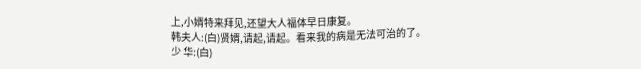上,小婿特来拜见,还望大人福体早日康复。
韩夫人:(白)贤婿,请起,请起。看来我的病是无法可治的了。
少 华:(白)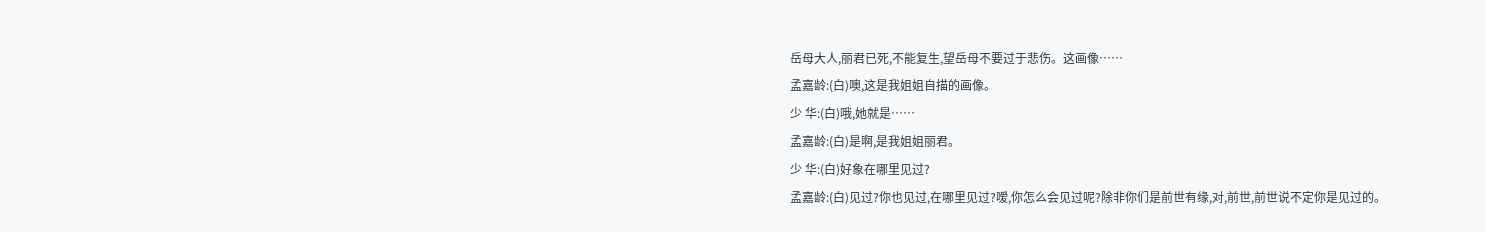岳母大人,丽君已死,不能复生,望岳母不要过于悲伤。这画像……
孟嘉龄:(白)噢,这是我姐姐自描的画像。
少 华:(白)哦,她就是……
孟嘉龄:(白)是啊,是我姐姐丽君。
少 华:(白)好象在哪里见过?
孟嘉龄:(白)见过?你也见过,在哪里见过?嗳,你怎么会见过呢?除非你们是前世有缘,对,前世,前世说不定你是见过的。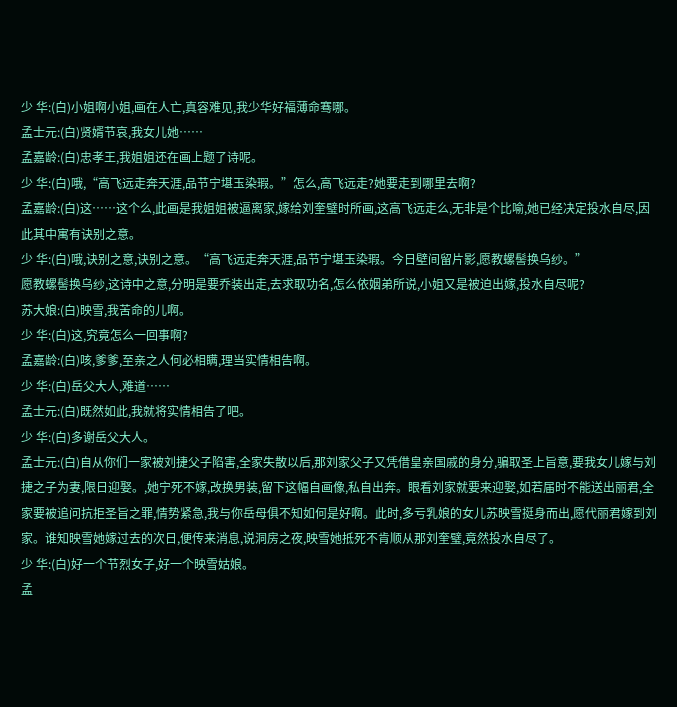少 华:(白)小姐啊小姐,画在人亡,真容难见,我少华好福薄命骞哪。
孟士元:(白)贤婿节哀,我女儿她……
孟嘉龄:(白)忠孝王,我姐姐还在画上题了诗呢。
少 华:(白)哦,“高飞远走奔天涯,品节宁堪玉染瑕。”怎么,高飞远走?她要走到哪里去啊?
孟嘉龄:(白)这……这个么,此画是我姐姐被逼离家,嫁给刘奎璧时所画,这高飞远走么,无非是个比喻,她已经决定投水自尽,因此其中寓有诀别之意。
少 华:(白)哦,诀别之意,诀别之意。“高飞远走奔天涯,品节宁堪玉染瑕。今日壁间留片影,愿教螺髻换乌纱。”
愿教螺髻换乌纱,这诗中之意,分明是要乔装出走,去求取功名,怎么依姻弟所说,小姐又是被迫出嫁,投水自尽呢?
苏大娘:(白)映雪,我苦命的儿啊。
少 华:(白)这,究竟怎么一回事啊?
孟嘉龄:(白)咳,爹爹,至亲之人何必相瞒,理当实情相告啊。
少 华:(白)岳父大人,难道……
孟士元:(白)既然如此,我就将实情相告了吧。
少 华:(白)多谢岳父大人。
孟士元:(白)自从你们一家被刘捷父子陷害,全家失散以后,那刘家父子又凭借皇亲国戚的身分,骗取圣上旨意,要我女儿嫁与刘捷之子为妻,限日迎娶。,她宁死不嫁,改换男装,留下这幅自画像,私自出奔。眼看刘家就要来迎娶,如若届时不能送出丽君,全家要被追问抗拒圣旨之罪,情势紧急,我与你岳母俱不知如何是好啊。此时,多亏乳娘的女儿苏映雪挺身而出,愿代丽君嫁到刘家。谁知映雪她嫁过去的次日,便传来消息,说洞房之夜,映雪她抵死不肯顺从那刘奎璧,竟然投水自尽了。
少 华:(白)好一个节烈女子,好一个映雪姑娘。
孟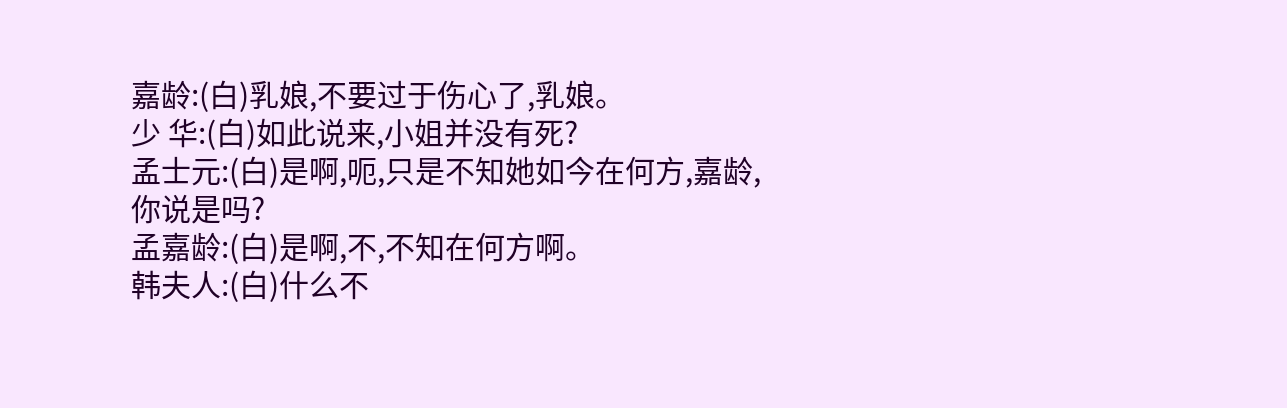嘉龄:(白)乳娘,不要过于伤心了,乳娘。
少 华:(白)如此说来,小姐并没有死?
孟士元:(白)是啊,呃,只是不知她如今在何方,嘉龄,你说是吗?
孟嘉龄:(白)是啊,不,不知在何方啊。
韩夫人:(白)什么不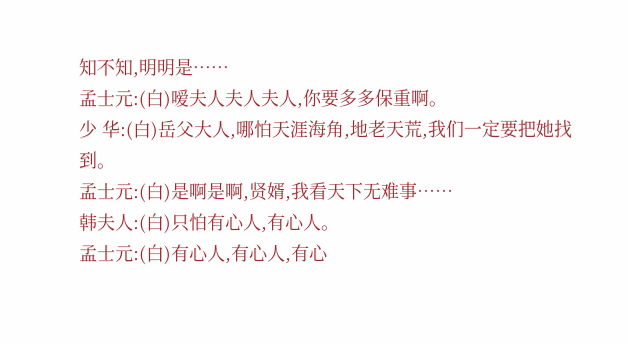知不知,明明是……
孟士元:(白)嗳夫人夫人夫人,你要多多保重啊。
少 华:(白)岳父大人,哪怕天涯海角,地老天荒,我们一定要把她找到。
孟士元:(白)是啊是啊,贤婿,我看天下无难事……
韩夫人:(白)只怕有心人,有心人。
孟士元:(白)有心人,有心人,有心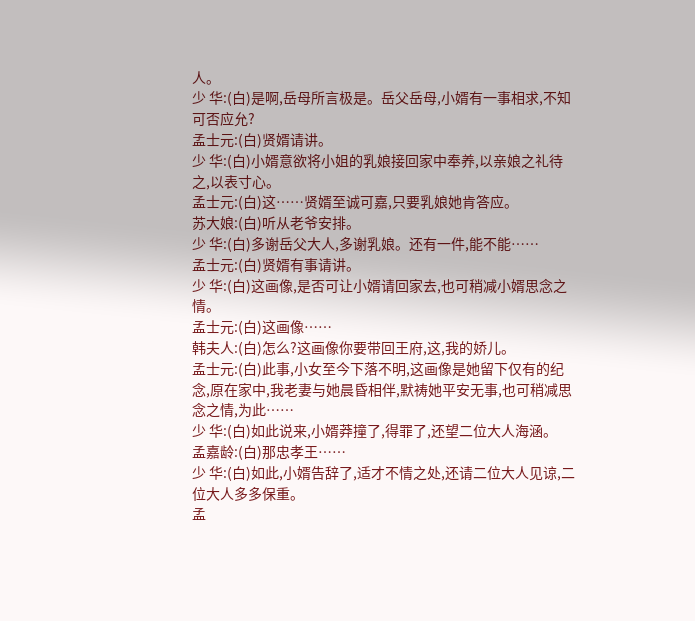人。
少 华:(白)是啊,岳母所言极是。岳父岳母,小婿有一事相求,不知可否应允?
孟士元:(白)贤婿请讲。
少 华:(白)小婿意欲将小姐的乳娘接回家中奉养,以亲娘之礼待之,以表寸心。
孟士元:(白)这……贤婿至诚可嘉,只要乳娘她肯答应。
苏大娘:(白)听从老爷安排。
少 华:(白)多谢岳父大人,多谢乳娘。还有一件,能不能……
孟士元:(白)贤婿有事请讲。
少 华:(白)这画像,是否可让小婿请回家去,也可稍减小婿思念之情。
孟士元:(白)这画像……
韩夫人:(白)怎么?这画像你要带回王府,这,我的娇儿。
孟士元:(白)此事,小女至今下落不明,这画像是她留下仅有的纪念,原在家中,我老妻与她晨昏相伴,默祷她平安无事,也可稍减思念之情,为此……
少 华:(白)如此说来,小婿莽撞了,得罪了,还望二位大人海涵。
孟嘉龄:(白)那忠孝王……
少 华:(白)如此,小婿告辞了,适才不情之处,还请二位大人见谅,二位大人多多保重。
孟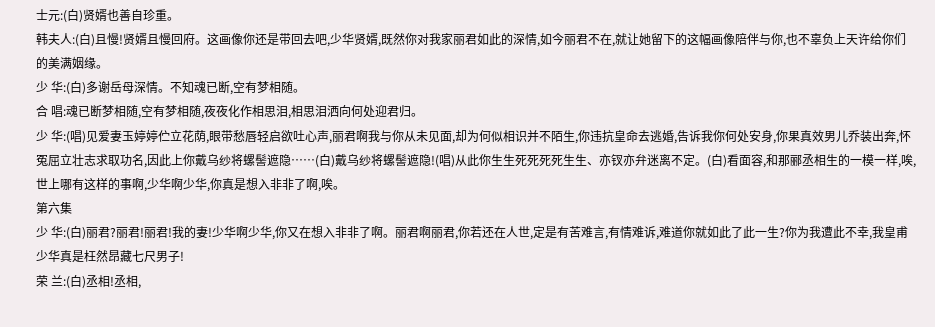士元:(白)贤婿也善自珍重。
韩夫人:(白)且慢!贤婿且慢回府。这画像你还是带回去吧,少华贤婿,既然你对我家丽君如此的深情,如今丽君不在,就让她留下的这幅画像陪伴与你,也不辜负上天许给你们的美满姻缘。
少 华:(白)多谢岳母深情。不知魂已断,空有梦相随。
合 唱:魂已断梦相随,空有梦相随,夜夜化作相思泪,相思泪洒向何处迎君归。
少 华:(唱)见爱妻玉婷婷伫立花荫,眼带愁唇轻启欲吐心声,丽君啊我与你从未见面,却为何似相识并不陌生,你违抗皇命去逃婚,告诉我你何处安身,你果真效男儿乔装出奔,怀冤屈立壮志求取功名,因此上你戴乌纱将螺髻遮隐……(白)戴乌纱将螺髻遮隐!(唱)从此你生生死死死死生生、亦钗亦弁迷离不定。(白)看面容,和那郦丞相生的一模一样,唉,世上哪有这样的事啊,少华啊少华,你真是想入非非了啊,唉。
第六集
少 华:(白)丽君?丽君!丽君!我的妻!少华啊少华,你又在想入非非了啊。丽君啊丽君,你若还在人世,定是有苦难言,有情难诉,难道你就如此了此一生?你为我遭此不幸,我皇甫少华真是枉然昂藏七尺男子!
荣 兰:(白)丞相!丞相,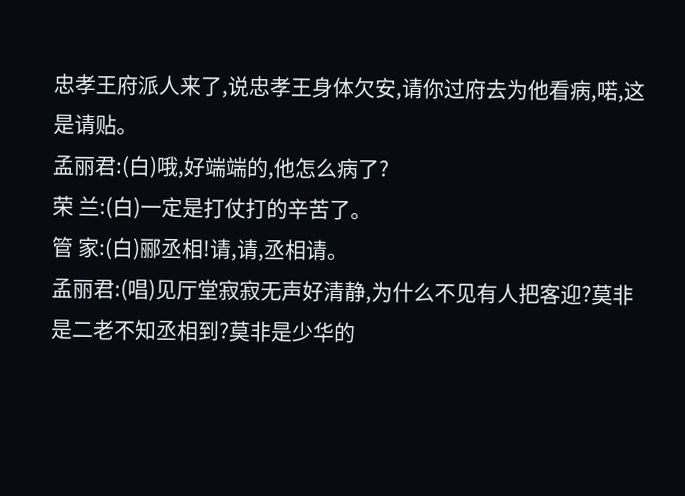忠孝王府派人来了,说忠孝王身体欠安,请你过府去为他看病,喏,这是请贴。
孟丽君:(白)哦,好端端的,他怎么病了?
荣 兰:(白)一定是打仗打的辛苦了。
管 家:(白)郦丞相!请,请,丞相请。
孟丽君:(唱)见厅堂寂寂无声好清静,为什么不见有人把客迎?莫非是二老不知丞相到?莫非是少华的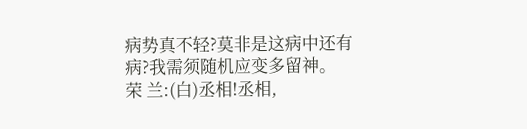病势真不轻?莫非是这病中还有病?我需须随机应变多留神。
荣 兰:(白)丞相!丞相,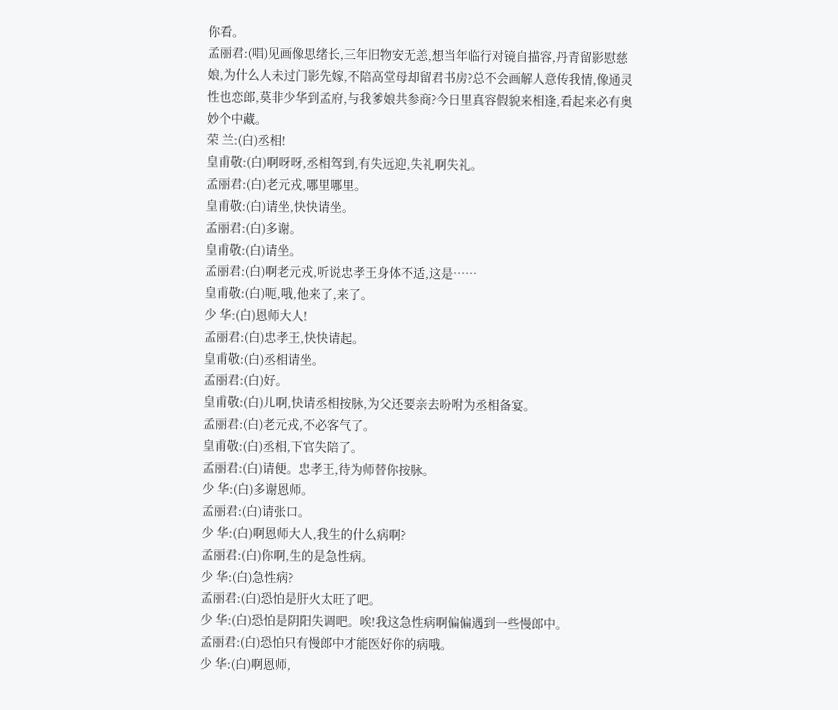你看。
孟丽君:(唱)见画像思绪长,三年旧物安无恙,想当年临行对镜自描容,丹青留影慰慈娘,为什么人未过门影先嫁,不陪高堂母却留君书房?总不会画解人意传我情,像通灵性也恋郎,莫非少华到孟府,与我爹娘共参商?今日里真容假貌来相逢,看起来必有奥妙个中藏。
荣 兰:(白)丞相!
皇甫敬:(白)啊呀呀,丞相驾到,有失远迎,失礼啊失礼。
孟丽君:(白)老元戎,哪里哪里。
皇甫敬:(白)请坐,快快请坐。
孟丽君:(白)多谢。
皇甫敬:(白)请坐。
孟丽君:(白)啊老元戎,听说忠孝王身体不适,这是……
皇甫敬:(白)呃,哦,他来了,来了。
少 华:(白)恩师大人!
孟丽君:(白)忠孝王,快快请起。
皇甫敬:(白)丞相请坐。
孟丽君:(白)好。
皇甫敬:(白)儿啊,快请丞相按脉,为父还要亲去吩咐为丞相备宴。
孟丽君:(白)老元戎,不必客气了。
皇甫敬:(白)丞相,下官失陪了。
孟丽君:(白)请便。忠孝王,待为师替你按脉。
少 华:(白)多谢恩师。
孟丽君:(白)请张口。
少 华:(白)啊恩师大人,我生的什么病啊?
孟丽君:(白)你啊,生的是急性病。
少 华:(白)急性病?
孟丽君:(白)恐怕是肝火太旺了吧。
少 华:(白)恐怕是阴阳失调吧。唉!我这急性病啊偏偏遇到一些慢郎中。
孟丽君:(白)恐怕只有慢郎中才能医好你的病哦。
少 华:(白)啊恩师,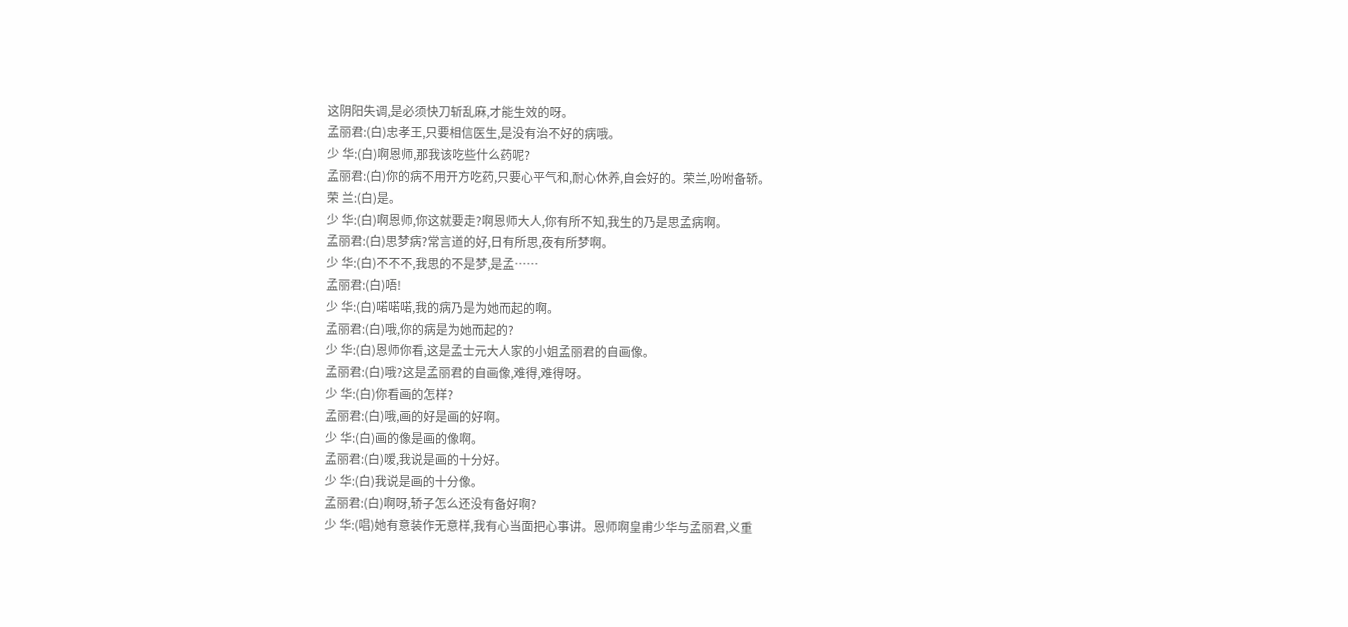这阴阳失调,是必须快刀斩乱麻,才能生效的呀。
孟丽君:(白)忠孝王,只要相信医生,是没有治不好的病哦。
少 华:(白)啊恩师,那我该吃些什么药呢?
孟丽君:(白)你的病不用开方吃药,只要心平气和,耐心休养,自会好的。荣兰,吩咐备轿。
荣 兰:(白)是。
少 华:(白)啊恩师,你这就要走?啊恩师大人,你有所不知,我生的乃是思孟病啊。
孟丽君:(白)思梦病?常言道的好,日有所思,夜有所梦啊。
少 华:(白)不不不,我思的不是梦,是孟……
孟丽君:(白)唔!
少 华:(白)喏喏喏,我的病乃是为她而起的啊。
孟丽君:(白)哦,你的病是为她而起的?
少 华:(白)恩师你看,这是孟士元大人家的小姐孟丽君的自画像。
孟丽君:(白)哦?这是孟丽君的自画像,难得,难得呀。
少 华:(白)你看画的怎样?
孟丽君:(白)哦,画的好是画的好啊。
少 华:(白)画的像是画的像啊。
孟丽君:(白)嗳,我说是画的十分好。
少 华:(白)我说是画的十分像。
孟丽君:(白)啊呀,轿子怎么还没有备好啊?
少 华:(唱)她有意装作无意样,我有心当面把心事讲。恩师啊皇甫少华与孟丽君,义重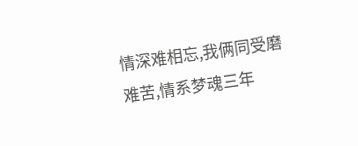情深难相忘,我俩同受磨难苦,情系梦魂三年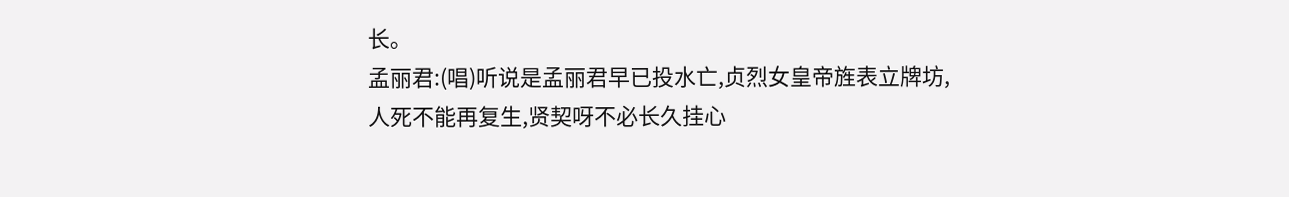长。
孟丽君:(唱)听说是孟丽君早已投水亡,贞烈女皇帝旌表立牌坊,人死不能再复生,贤契呀不必长久挂心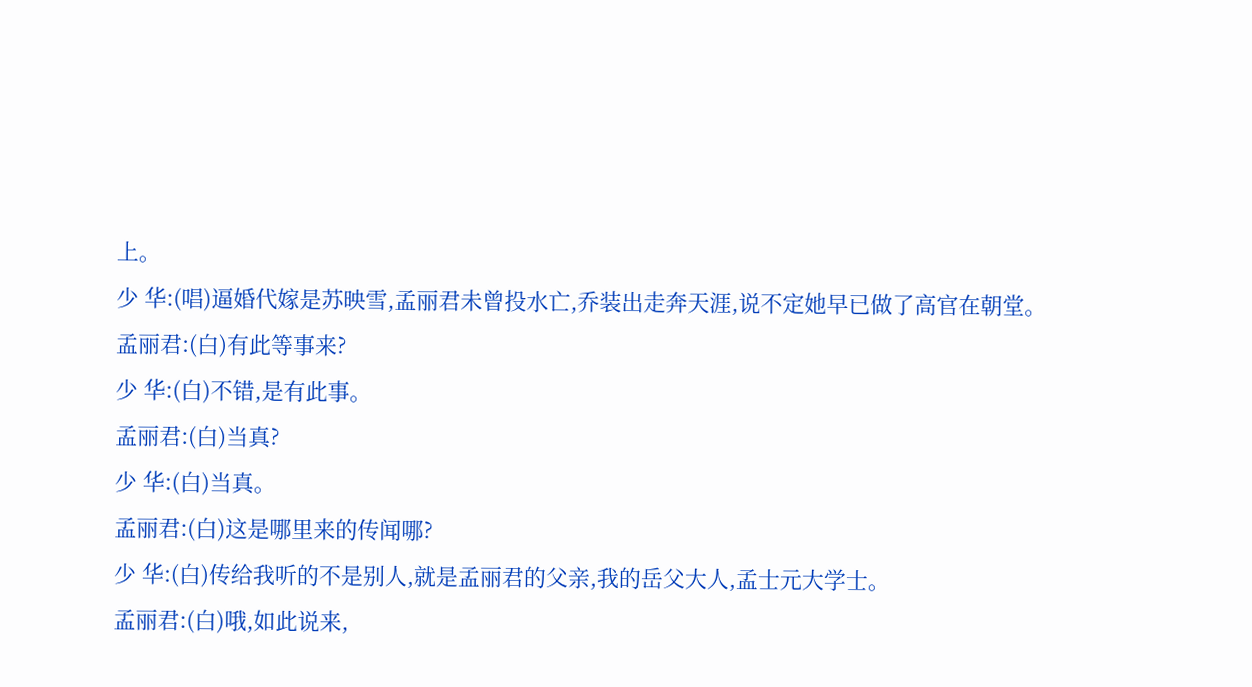上。
少 华:(唱)逼婚代嫁是苏映雪,孟丽君未曾投水亡,乔装出走奔天涯,说不定她早已做了高官在朝堂。
孟丽君:(白)有此等事来?
少 华:(白)不错,是有此事。
孟丽君:(白)当真?
少 华:(白)当真。
孟丽君:(白)这是哪里来的传闻哪?
少 华:(白)传给我听的不是别人,就是孟丽君的父亲,我的岳父大人,孟士元大学士。
孟丽君:(白)哦,如此说来,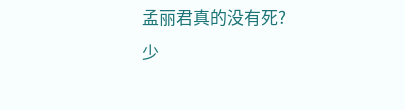孟丽君真的没有死?
少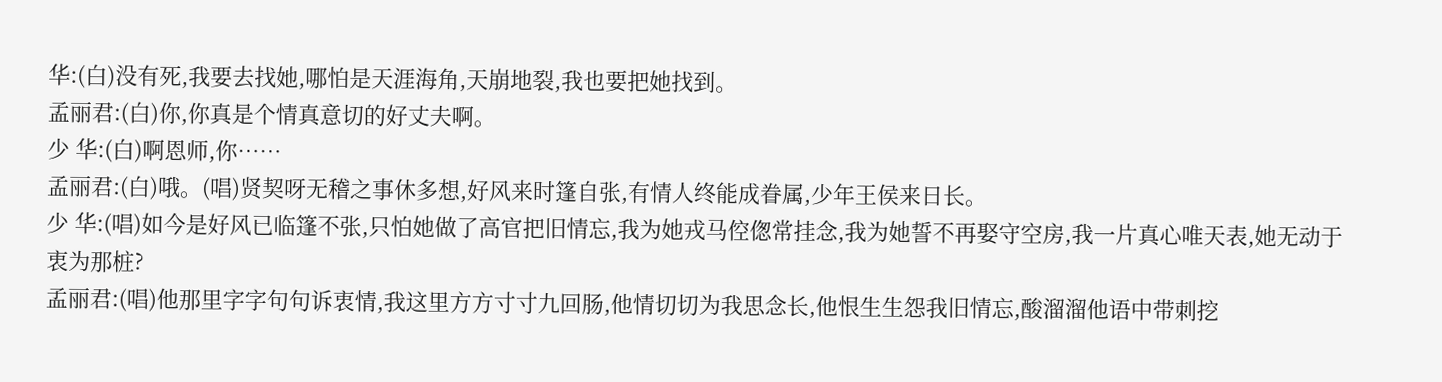华:(白)没有死,我要去找她,哪怕是天涯海角,天崩地裂,我也要把她找到。
孟丽君:(白)你,你真是个情真意切的好丈夫啊。
少 华:(白)啊恩师,你……
孟丽君:(白)哦。(唱)贤契呀无稽之事休多想,好风来时篷自张,有情人终能成眷属,少年王侯来日长。
少 华:(唱)如今是好风已临篷不张,只怕她做了高官把旧情忘,我为她戎马倥偬常挂念,我为她誓不再娶守空房,我一片真心唯天表,她无动于衷为那桩?
孟丽君:(唱)他那里字字句句诉衷情,我这里方方寸寸九回肠,他情切切为我思念长,他恨生生怨我旧情忘,酸溜溜他语中带刺挖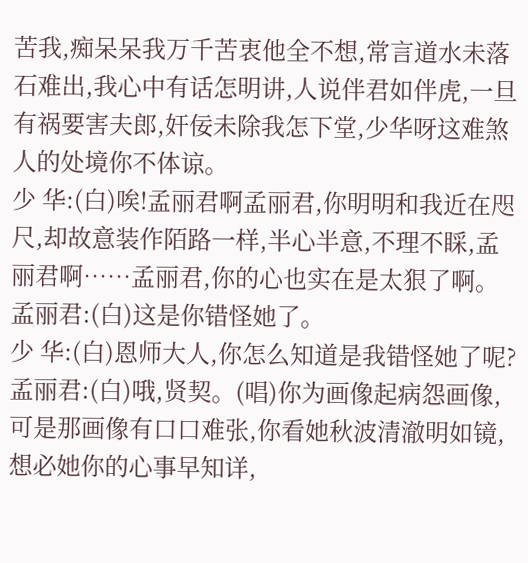苦我,痴呆呆我万千苦衷他全不想,常言道水未落石难出,我心中有话怎明讲,人说伴君如伴虎,一旦有祸要害夫郎,奸佞未除我怎下堂,少华呀这难煞人的处境你不体谅。
少 华:(白)唉!孟丽君啊孟丽君,你明明和我近在咫尺,却故意装作陌路一样,半心半意,不理不睬,孟丽君啊……孟丽君,你的心也实在是太狠了啊。
孟丽君:(白)这是你错怪她了。
少 华:(白)恩师大人,你怎么知道是我错怪她了呢?
孟丽君:(白)哦,贤契。(唱)你为画像起病怨画像,可是那画像有口口难张,你看她秋波清澈明如镜,想必她你的心事早知详,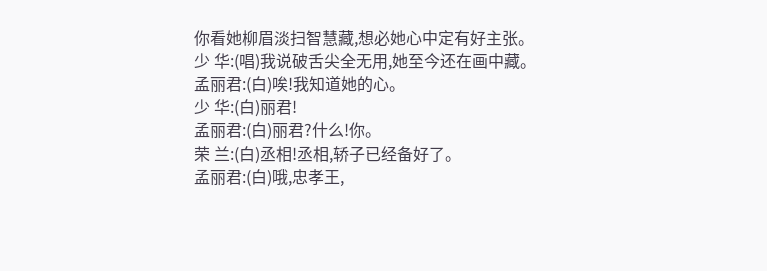你看她柳眉淡扫智慧藏,想必她心中定有好主张。
少 华:(唱)我说破舌尖全无用,她至今还在画中藏。
孟丽君:(白)唉!我知道她的心。
少 华:(白)丽君!
孟丽君:(白)丽君?什么!你。
荣 兰:(白)丞相!丞相,轿子已经备好了。
孟丽君:(白)哦,忠孝王,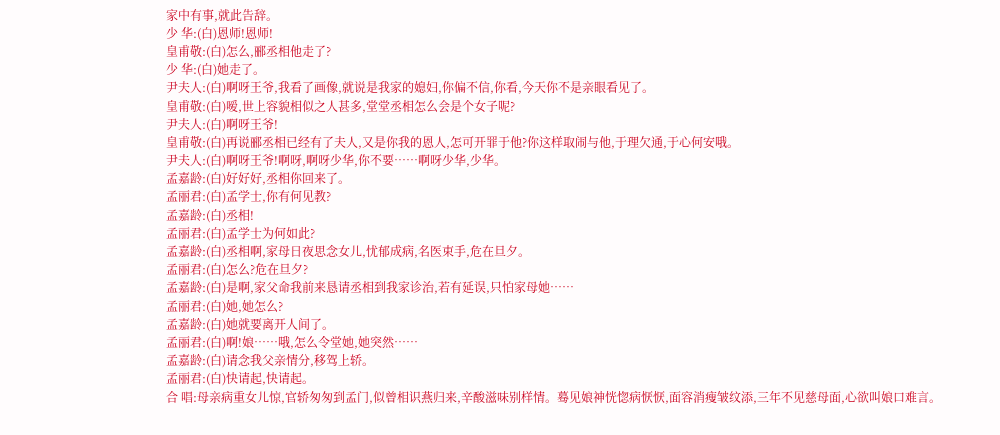家中有事,就此告辞。
少 华:(白)恩师!恩师!
皇甫敬:(白)怎么,郦丞相他走了?
少 华:(白)她走了。
尹夫人:(白)啊呀王爷,我看了画像,就说是我家的媳妇,你偏不信,你看,今天你不是亲眼看见了。
皇甫敬:(白)嗳,世上容貌相似之人甚多,堂堂丞相怎么会是个女子呢?
尹夫人:(白)啊呀王爷!
皇甫敬:(白)再说郦丞相已经有了夫人,又是你我的恩人,怎可开罪于他?你这样取闹与他,于理欠通,于心何安哦。
尹夫人:(白)啊呀王爷!啊呀,啊呀少华,你不要……啊呀少华,少华。
孟嘉龄:(白)好好好,丞相你回来了。
孟丽君:(白)孟学士,你有何见教?
孟嘉龄:(白)丞相!
孟丽君:(白)孟学士为何如此?
孟嘉龄:(白)丞相啊,家母日夜思念女儿,忧郁成病,名医束手,危在旦夕。
孟丽君:(白)怎么?危在旦夕?
孟嘉龄:(白)是啊,家父命我前来恳请丞相到我家诊治,若有延误,只怕家母她……
孟丽君:(白)她,她怎么?
孟嘉龄:(白)她就要离开人间了。
孟丽君:(白)啊!娘……哦,怎么令堂她,她突然……
孟嘉龄:(白)请念我父亲情分,移驾上轿。
孟丽君:(白)快请起,快请起。
合 唱:母亲病重女儿惊,官轿匆匆到孟门,似曾相识燕归来,辛酸滋味别样情。蓦见娘神恍惚病恹恹,面容消瘦皱纹添,三年不见慈母面,心欲叫娘口难言。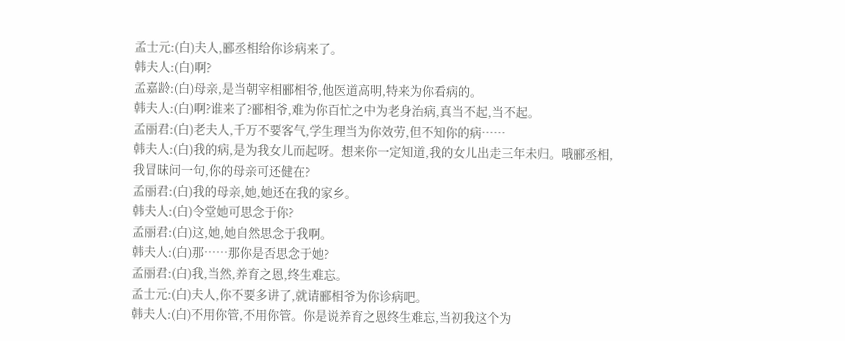孟士元:(白)夫人,郦丞相给你诊病来了。
韩夫人:(白)啊?
孟嘉龄:(白)母亲,是当朝宰相郦相爷,他医道高明,特来为你看病的。
韩夫人:(白)啊?谁来了?郦相爷,难为你百忙之中为老身治病,真当不起,当不起。
孟丽君:(白)老夫人,千万不要客气,学生理当为你效劳,但不知你的病……
韩夫人:(白)我的病,是为我女儿而起呀。想来你一定知道,我的女儿出走三年未归。哦郦丞相,我冒昧问一句,你的母亲可还健在?
孟丽君:(白)我的母亲,她,她还在我的家乡。
韩夫人:(白)令堂她可思念于你?
孟丽君:(白)这,她,她自然思念于我啊。
韩夫人:(白)那……那你是否思念于她?
孟丽君:(白)我,当然,养育之恩,终生难忘。
孟士元:(白)夫人,你不要多讲了,就请郦相爷为你诊病吧。
韩夫人:(白)不用你管,不用你管。你是说养育之恩终生难忘,当初我这个为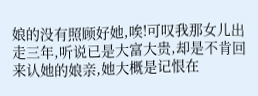娘的没有照顾好她,唉!可叹我那女儿出走三年,听说已是大富大贵,却是不肯回来认她的娘亲,她大概是记恨在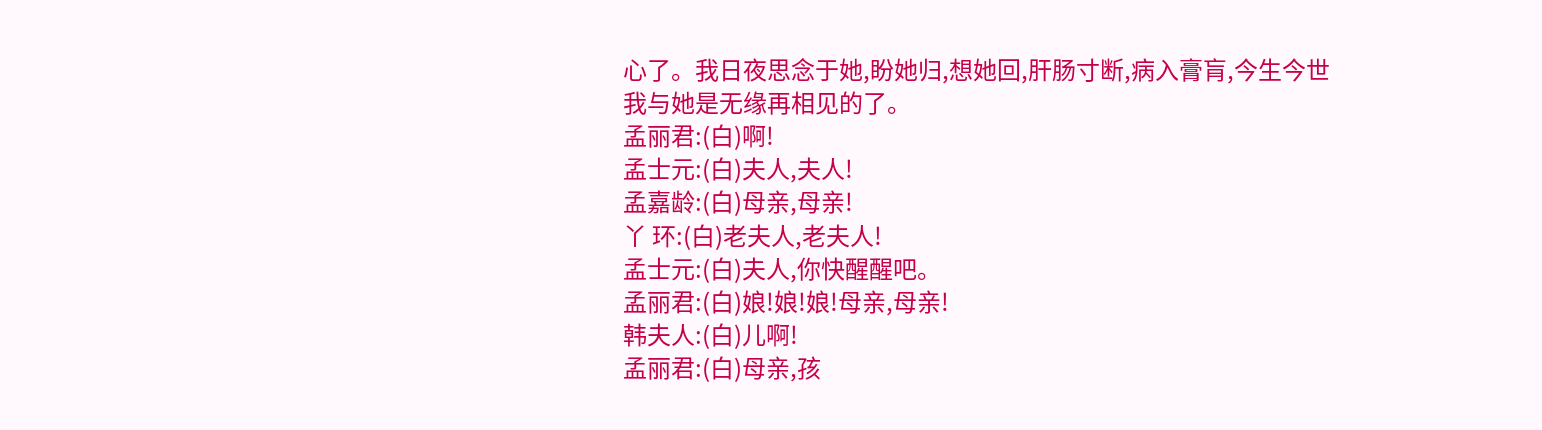心了。我日夜思念于她,盼她归,想她回,肝肠寸断,病入膏肓,今生今世我与她是无缘再相见的了。
孟丽君:(白)啊!
孟士元:(白)夫人,夫人!
孟嘉龄:(白)母亲,母亲!
丫 环:(白)老夫人,老夫人!
孟士元:(白)夫人,你快醒醒吧。
孟丽君:(白)娘!娘!娘!母亲,母亲!
韩夫人:(白)儿啊!
孟丽君:(白)母亲,孩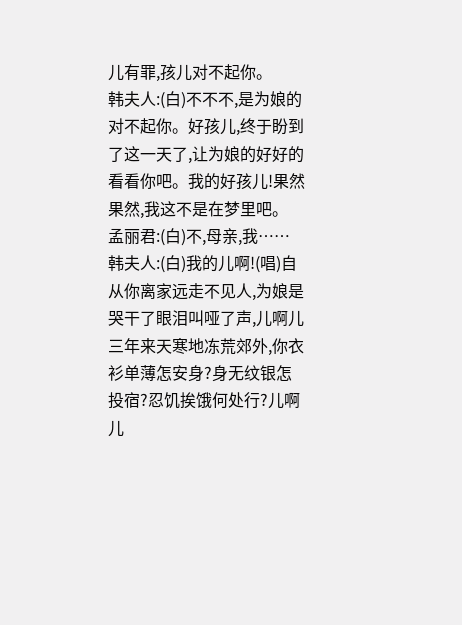儿有罪,孩儿对不起你。
韩夫人:(白)不不不,是为娘的对不起你。好孩儿,终于盼到了这一天了,让为娘的好好的看看你吧。我的好孩儿!果然果然,我这不是在梦里吧。
孟丽君:(白)不,母亲,我……
韩夫人:(白)我的儿啊!(唱)自从你离家远走不见人,为娘是哭干了眼泪叫哑了声,儿啊儿三年来天寒地冻荒郊外,你衣衫单薄怎安身?身无纹银怎投宿?忍饥挨饿何处行?儿啊儿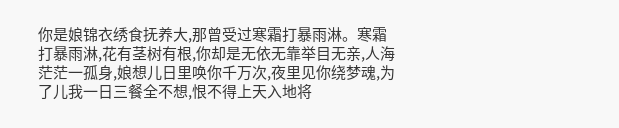你是娘锦衣绣食抚养大,那曾受过寒霜打暴雨淋。寒霜打暴雨淋,花有茎树有根,你却是无依无靠举目无亲,人海茫茫一孤身,娘想儿日里唤你千万次,夜里见你绕梦魂,为了儿我一日三餐全不想,恨不得上天入地将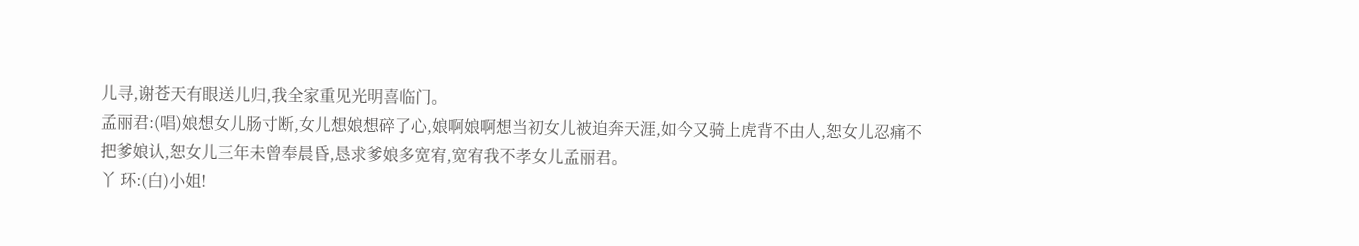儿寻,谢苍天有眼送儿归,我全家重见光明喜临门。
孟丽君:(唱)娘想女儿肠寸断,女儿想娘想碎了心,娘啊娘啊想当初女儿被迫奔天涯,如今又骑上虎背不由人,恕女儿忍痛不把爹娘认,恕女儿三年未曾奉晨昏,恳求爹娘多宽宥,宽宥我不孝女儿孟丽君。
丫 环:(白)小姐!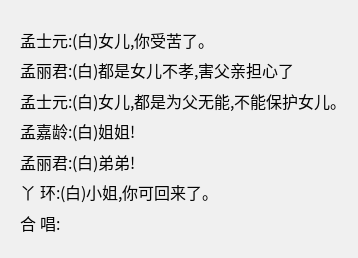孟士元:(白)女儿,你受苦了。
孟丽君:(白)都是女儿不孝,害父亲担心了
孟士元:(白)女儿,都是为父无能,不能保护女儿。
孟嘉龄:(白)姐姐!
孟丽君:(白)弟弟!
丫 环:(白)小姐,你可回来了。
合 唱: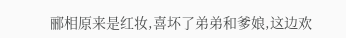郦相原来是红妆,喜坏了弟弟和爹娘,这边欢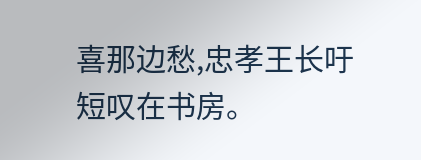喜那边愁,忠孝王长吁短叹在书房。